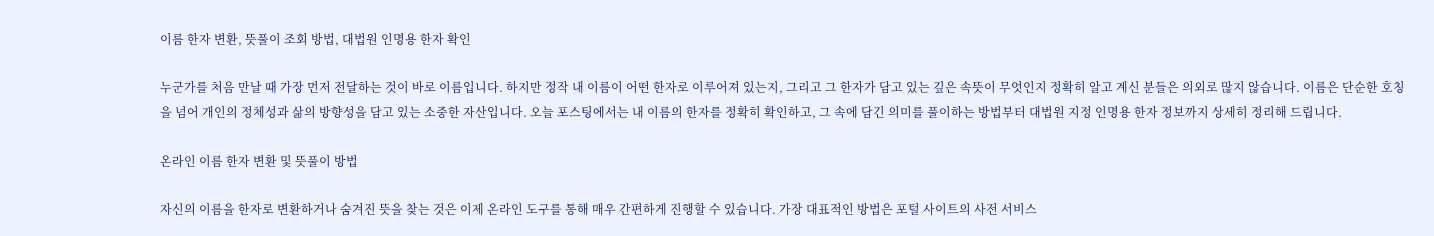이름 한자 변환, 뜻풀이 조회 방법, 대법원 인명용 한자 확인

누군가를 처음 만날 때 가장 먼저 전달하는 것이 바로 이름입니다. 하지만 정작 내 이름이 어떤 한자로 이루어져 있는지, 그리고 그 한자가 담고 있는 깊은 속뜻이 무엇인지 정확히 알고 계신 분들은 의외로 많지 않습니다. 이름은 단순한 호칭을 넘어 개인의 정체성과 삶의 방향성을 담고 있는 소중한 자산입니다. 오늘 포스팅에서는 내 이름의 한자를 정확히 확인하고, 그 속에 담긴 의미를 풀이하는 방법부터 대법원 지정 인명용 한자 정보까지 상세히 정리해 드립니다.

온라인 이름 한자 변환 및 뜻풀이 방법

자신의 이름을 한자로 변환하거나 숨겨진 뜻을 찾는 것은 이제 온라인 도구를 통해 매우 간편하게 진행할 수 있습니다. 가장 대표적인 방법은 포털 사이트의 사전 서비스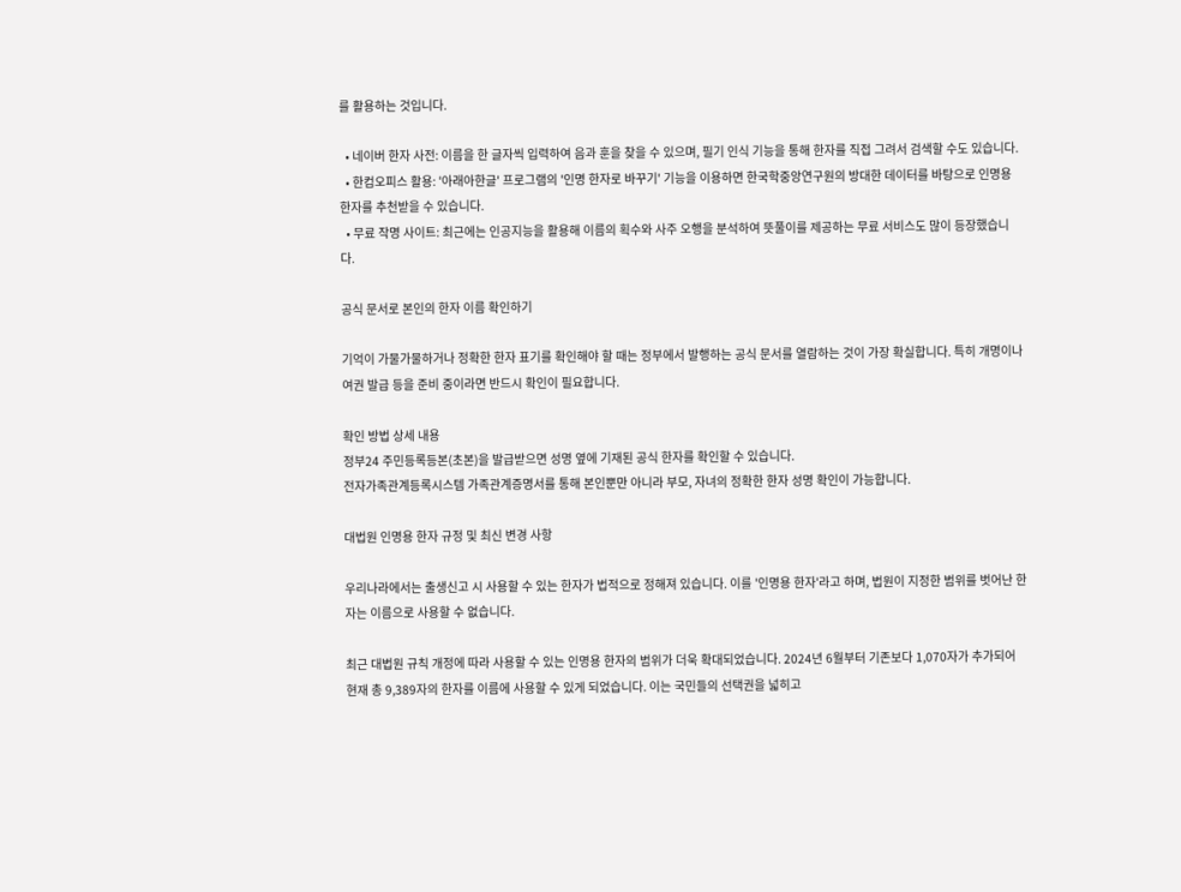를 활용하는 것입니다.

  • 네이버 한자 사전: 이름을 한 글자씩 입력하여 음과 훈을 찾을 수 있으며, 필기 인식 기능을 통해 한자를 직접 그려서 검색할 수도 있습니다.
  • 한컴오피스 활용: '아래아한글' 프로그램의 '인명 한자로 바꾸기' 기능을 이용하면 한국학중앙연구원의 방대한 데이터를 바탕으로 인명용 한자를 추천받을 수 있습니다.
  • 무료 작명 사이트: 최근에는 인공지능을 활용해 이름의 획수와 사주 오행을 분석하여 뜻풀이를 제공하는 무료 서비스도 많이 등장했습니다.

공식 문서로 본인의 한자 이름 확인하기

기억이 가물가물하거나 정확한 한자 표기를 확인해야 할 때는 정부에서 발행하는 공식 문서를 열람하는 것이 가장 확실합니다. 특히 개명이나 여권 발급 등을 준비 중이라면 반드시 확인이 필요합니다.

확인 방법 상세 내용
정부24 주민등록등본(초본)을 발급받으면 성명 옆에 기재된 공식 한자를 확인할 수 있습니다.
전자가족관계등록시스템 가족관계증명서를 통해 본인뿐만 아니라 부모, 자녀의 정확한 한자 성명 확인이 가능합니다.

대법원 인명용 한자 규정 및 최신 변경 사항

우리나라에서는 출생신고 시 사용할 수 있는 한자가 법적으로 정해져 있습니다. 이를 '인명용 한자'라고 하며, 법원이 지정한 범위를 벗어난 한자는 이름으로 사용할 수 없습니다.

최근 대법원 규칙 개정에 따라 사용할 수 있는 인명용 한자의 범위가 더욱 확대되었습니다. 2024년 6월부터 기존보다 1,070자가 추가되어 현재 총 9,389자의 한자를 이름에 사용할 수 있게 되었습니다. 이는 국민들의 선택권을 넓히고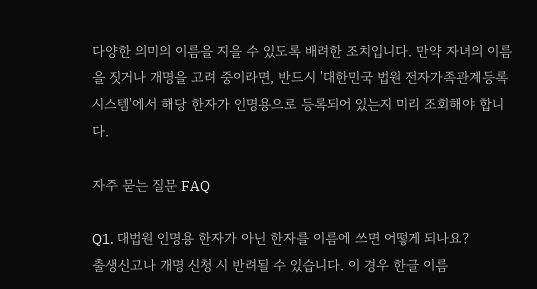다양한 의미의 이름을 지을 수 있도록 배려한 조치입니다. 만약 자녀의 이름을 짓거나 개명을 고려 중이라면, 반드시 '대한민국 법원 전자가족관계등록시스템'에서 해당 한자가 인명용으로 등록되어 있는지 미리 조회해야 합니다.

자주 묻는 질문 FAQ

Q1. 대법원 인명용 한자가 아닌 한자를 이름에 쓰면 어떻게 되나요?
출생신고나 개명 신청 시 반려될 수 있습니다. 이 경우 한글 이름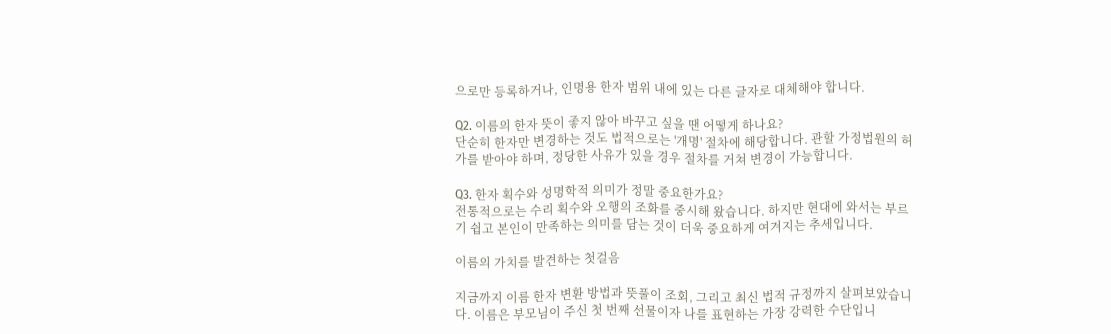으로만 등록하거나, 인명용 한자 범위 내에 있는 다른 글자로 대체해야 합니다.

Q2. 이름의 한자 뜻이 좋지 않아 바꾸고 싶을 땐 어떻게 하나요?
단순히 한자만 변경하는 것도 법적으로는 '개명' 절차에 해당합니다. 관할 가정법원의 허가를 받아야 하며, 정당한 사유가 있을 경우 절차를 거쳐 변경이 가능합니다.

Q3. 한자 획수와 성명학적 의미가 정말 중요한가요?
전통적으로는 수리 획수와 오행의 조화를 중시해 왔습니다. 하지만 현대에 와서는 부르기 쉽고 본인이 만족하는 의미를 담는 것이 더욱 중요하게 여겨지는 추세입니다.

이름의 가치를 발견하는 첫걸음

지금까지 이름 한자 변환 방법과 뜻풀이 조회, 그리고 최신 법적 규정까지 살펴보았습니다. 이름은 부모님이 주신 첫 번째 선물이자 나를 표현하는 가장 강력한 수단입니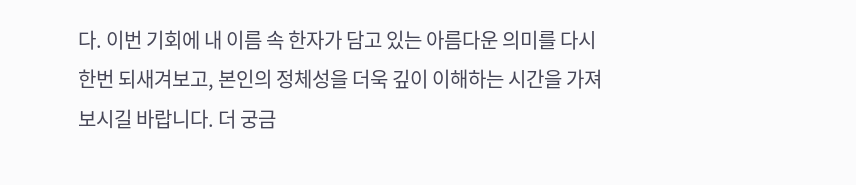다. 이번 기회에 내 이름 속 한자가 담고 있는 아름다운 의미를 다시 한번 되새겨보고, 본인의 정체성을 더욱 깊이 이해하는 시간을 가져보시길 바랍니다. 더 궁금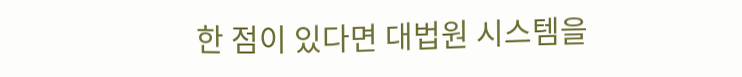한 점이 있다면 대법원 시스템을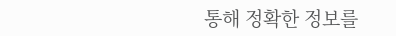통해 정확한 정보를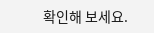확인해 보세요.